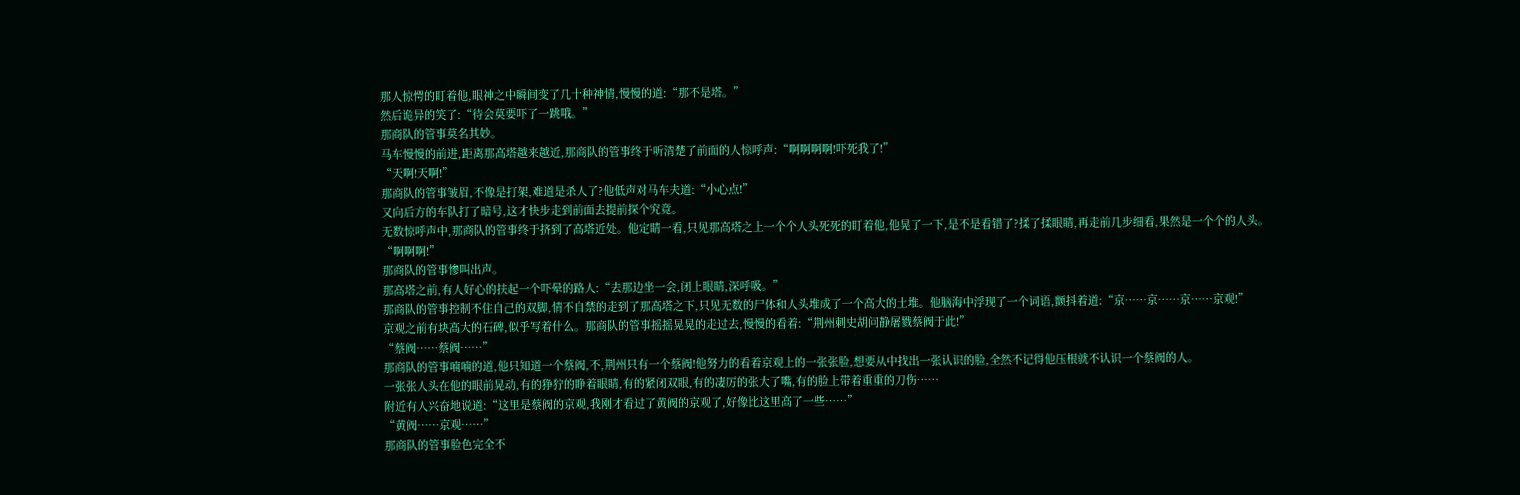那人惊愕的盯着他,眼神之中瞬间变了几十种神情,慢慢的道:“那不是塔。”
然后诡异的笑了:“待会莫要吓了一跳哦。”
那商队的管事莫名其妙。
马车慢慢的前进,距离那高塔越来越近,那商队的管事终于听清楚了前面的人惊呼声:“啊啊啊啊!吓死我了!”
“天啊!天啊!”
那商队的管事皱眉,不像是打架,难道是杀人了?他低声对马车夫道:“小心点!”
又向后方的车队打了暗号,这才快步走到前面去提前探个究竟。
无数惊呼声中,那商队的管事终于挤到了高塔近处。他定睛一看,只见那高塔之上一个个人头死死的盯着他,他晃了一下,是不是看错了?揉了揉眼睛,再走前几步细看,果然是一个个的人头。
“啊啊啊!”
那商队的管事惨叫出声。
那高塔之前,有人好心的扶起一个吓晕的路人:“去那边坐一会,闭上眼睛,深呼吸。”
那商队的管事控制不住自己的双脚,情不自禁的走到了那高塔之下,只见无数的尸体和人头堆成了一个高大的土堆。他脑海中浮现了一个词语,颤抖着道:“京……京……京……京观!”
京观之前有块高大的石碑,似乎写着什么。那商队的管事摇摇晃晃的走过去,慢慢的看着:“荆州刺史胡问静屠戮蔡阀于此!”
“蔡阀……蔡阀……”
那商队的管事喃喃的道,他只知道一个蔡阀,不,荆州只有一个蔡阀!他努力的看着京观上的一张张脸,想要从中找出一张认识的脸,全然不记得他压根就不认识一个蔡阀的人。
一张张人头在他的眼前晃动,有的狰狞的睁着眼睛,有的紧闭双眼,有的凄厉的张大了嘴,有的脸上带着重重的刀伤……
附近有人兴奋地说道:“这里是蔡阀的京观,我刚才看过了黄阀的京观了,好像比这里高了一些……”
“黄阀……京观……”
那商队的管事脸色完全不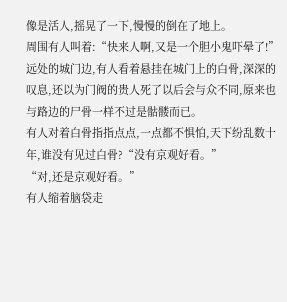像是活人,摇晃了一下,慢慢的倒在了地上。
周围有人叫着:“快来人啊,又是一个胆小鬼吓晕了!”
远处的城门边,有人看着悬挂在城门上的白骨,深深的叹息,还以为门阀的贵人死了以后会与众不同,原来也与路边的尸骨一样不过是骷髅而已。
有人对着白骨指指点点,一点都不惧怕,天下纷乱数十年,谁没有见过白骨?“没有京观好看。”
“对,还是京观好看。”
有人缩着脑袋走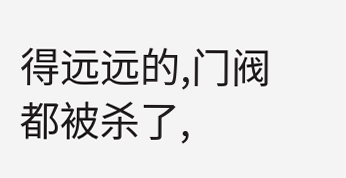得远远的,门阀都被杀了,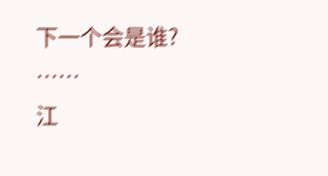下一个会是谁?
……
江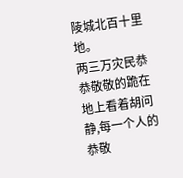陵城北百十里地。
两三万灾民恭恭敬敬的跪在地上看着胡问静,每一个人的恭敬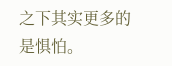之下其实更多的是惧怕。